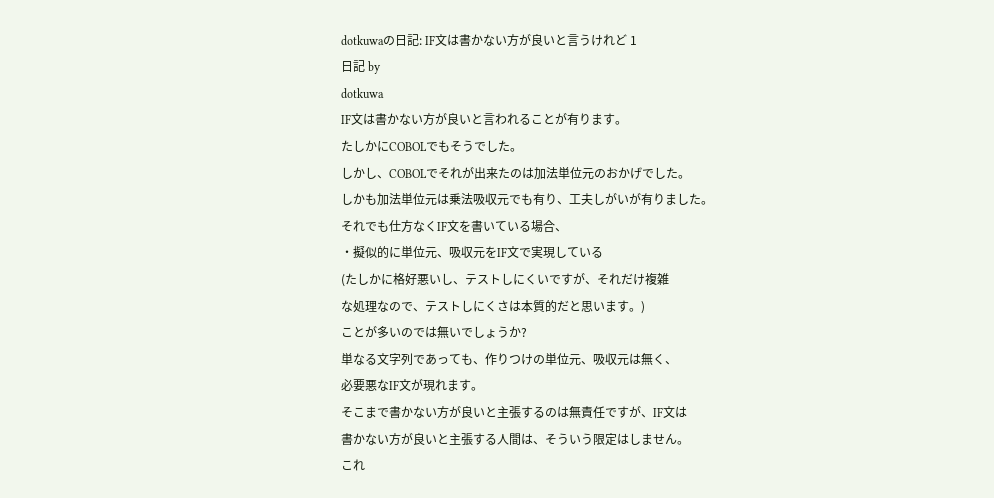dotkuwaの日記: IF文は書かない方が良いと言うけれど 1
日記 by
dotkuwa
IF文は書かない方が良いと言われることが有ります。
たしかにCOBOLでもそうでした。
しかし、COBOLでそれが出来たのは加法単位元のおかげでした。
しかも加法単位元は乗法吸収元でも有り、工夫しがいが有りました。
それでも仕方なくIF文を書いている場合、
・擬似的に単位元、吸収元をIF文で実現している
(たしかに格好悪いし、テストしにくいですが、それだけ複雑
な処理なので、テストしにくさは本質的だと思います。)
ことが多いのでは無いでしょうか?
単なる文字列であっても、作りつけの単位元、吸収元は無く、
必要悪なIF文が現れます。
そこまで書かない方が良いと主張するのは無責任ですが、IF文は
書かない方が良いと主張する人間は、そういう限定はしません。
これ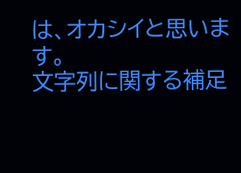は、オカシイと思います。
文字列に関する補足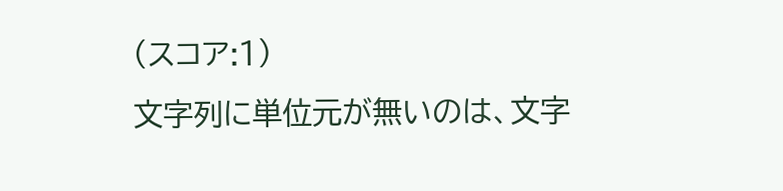(スコア:1)
文字列に単位元が無いのは、文字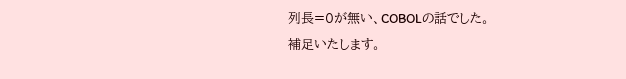列長=0が無い、COBOLの話でした。
補足いたします。